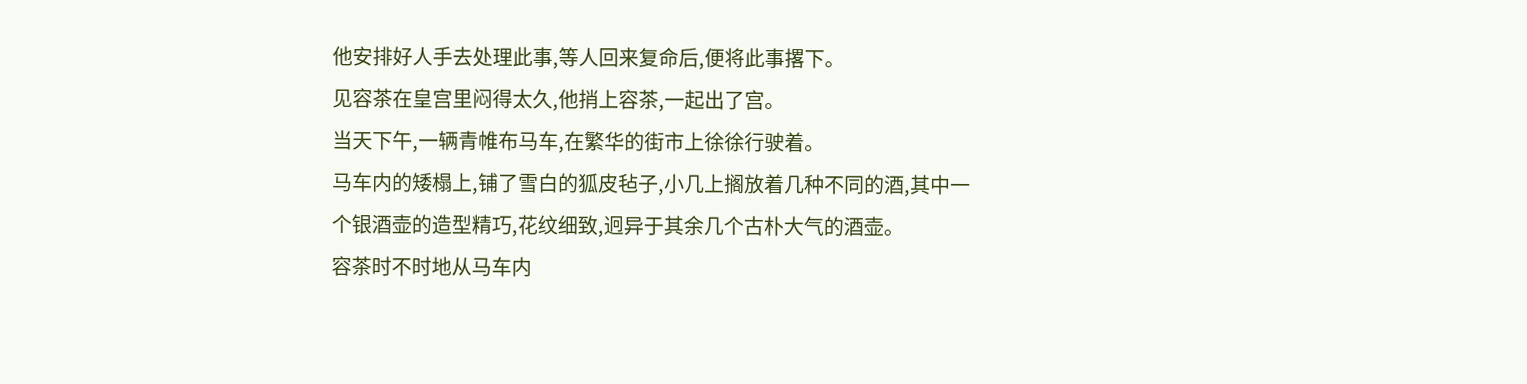他安排好人手去处理此事,等人回来复命后,便将此事撂下。
见容茶在皇宫里闷得太久,他捎上容茶,一起出了宫。
当天下午,一辆青帷布马车,在繁华的街市上徐徐行驶着。
马车内的矮榻上,铺了雪白的狐皮毡子,小几上搁放着几种不同的酒,其中一个银酒壶的造型精巧,花纹细致,迥异于其余几个古朴大气的酒壶。
容茶时不时地从马车内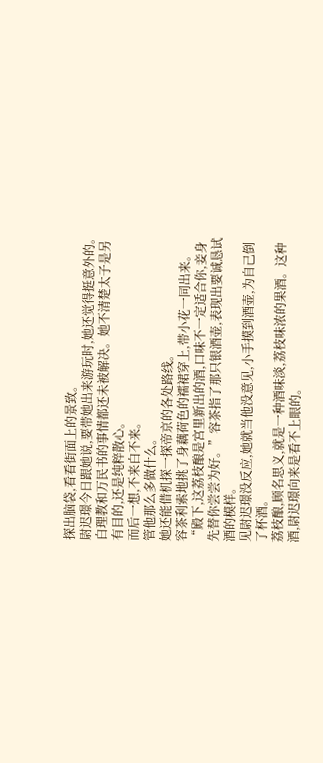探出脑袋,看看街面上的景致。
尉迟璟今日跟她说,要带她出来游玩时,她还觉得挺意外的。
白理教和万民书的事情都还未被解决。她不清楚太子是另有目的,还是纯粹散心。
而后一想,不来白不来。
管他那么多做什么。
她还能借机探一探帝京的各处路线。
容茶利索地挑了身藕荷色的襦裙穿上,带小花一同出来。
“殿下,这荔枝酿是宫里新出的酒,口味不一定适合你,妾身先替你尝尝为好。”容茶指了那只银酒壶,表现出要诚恳试酒的模样。
见尉迟璟没反应,她就当他没意见,小手摸到酒壶,为自己倒了杯酒。
荔枝酿,顾名思义,就是一种酒味淡,荔枝味浓的果酒。这种酒,尉迟璟向来是看不上眼的。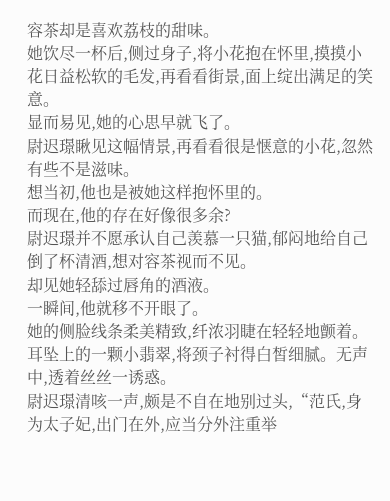容茶却是喜欢荔枝的甜味。
她饮尽一杯后,侧过身子,将小花抱在怀里,摸摸小花日益松软的毛发,再看看街景,面上绽出满足的笑意。
显而易见,她的心思早就飞了。
尉迟璟瞅见这幅情景,再看看很是惬意的小花,忽然有些不是滋味。
想当初,他也是被她这样抱怀里的。
而现在,他的存在好像很多余?
尉迟璟并不愿承认自己羡慕一只猫,郁闷地给自己倒了杯清酒,想对容茶视而不见。
却见她轻舔过唇角的酒液。
一瞬间,他就移不开眼了。
她的侧脸线条柔美精致,纤浓羽睫在轻轻地颤着。耳坠上的一颗小翡翠,将颈子衬得白皙细腻。无声中,透着丝丝一诱惑。
尉迟璟清咳一声,颇是不自在地别过头,“范氏,身为太子妃,出门在外,应当分外注重举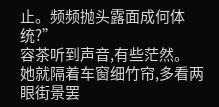止。频频抛头露面成何体统?”
容茶听到声音,有些茫然。
她就隔着车窗细竹帘,多看两眼街景罢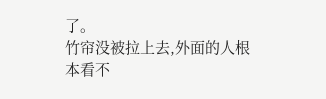了。
竹帘没被拉上去,外面的人根本看不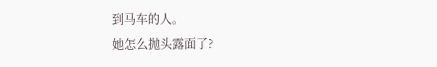到马车的人。
她怎么抛头露面了?